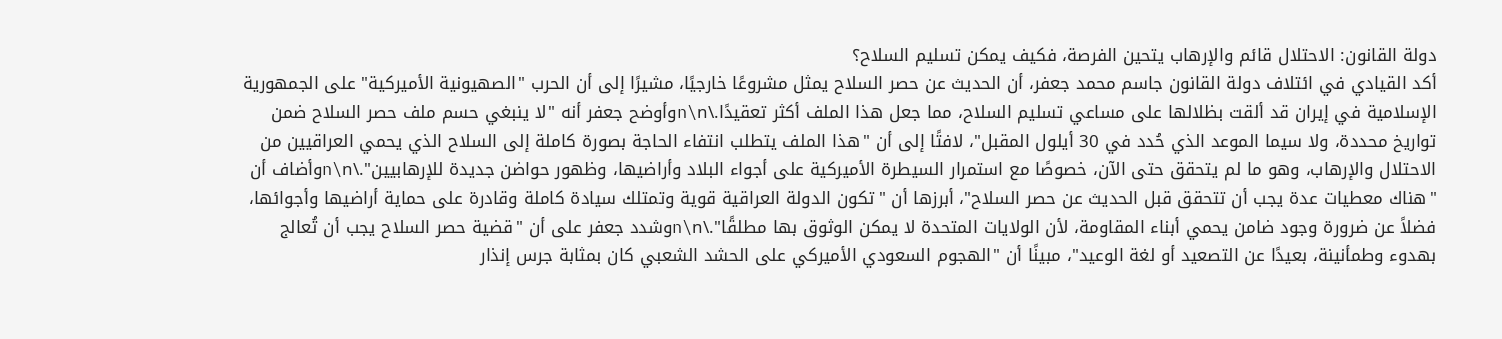دولة القانون: الاحتلال قائم والإرهاب يتحين الفرصة، فكيف يمكن تسليم السلاح؟
أكد القيادي في ائتلاف دولة القانون جاسم محمد جعفر، أن الحديث عن حصر السلاح يمثل مشروعًا خارجيًا، مشيرًا إلى أن الحرب "الصهيونية الأميركية" على الجمهورية الإسلامية في إيران قد ألقت بظلالها على مساعي تسليم السلاح، مما جعل هذا الملف أكثر تعقيدًا.\n\nوأوضح جعفر أنه "لا ينبغي حسم ملف حصر السلاح ضمن تواريخ محددة، ولا سيما الموعد الذي حُدد في 30 أيلول المقبل"، لافتًا إلى أن "هذا الملف يتطلب انتفاء الحاجة بصورة كاملة إلى السلاح الذي يحمي العراقيين من الاحتلال والإرهاب، وهو ما لم يتحقق حتى الآن، خصوصًا مع استمرار السيطرة الأميركية على أجواء البلاد وأراضيها، وظهور حواضن جديدة للإرهابيين".\n\nوأضاف أن "هناك معطيات عدة يجب أن تتحقق قبل الحديث عن حصر السلاح"، أبرزها أن "تكون الدولة العراقية قوية وتمتلك سيادة كاملة وقادرة على حماية أراضيها وأجوائها، فضلاً عن ضرورة وجود ضامن يحمي أبناء المقاومة، لأن الولايات المتحدة لا يمكن الوثوق بها مطلقًا".\n\nوشدد جعفر على أن "قضية حصر السلاح يجب أن تُعالج بهدوء وطمأنينة، بعيدًا عن التصعيد أو لغة الوعيد"، مبينًا أن "الهجوم السعودي الأميركي على الحشد الشعبي كان بمثابة جرس إنذار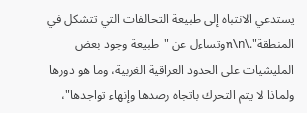يستدعي الانتباه إلى طبيعة التحالفات التي تتشكل في المنطقة".\n\nوتساءل عن "طبيعة وجود بعض المليشيات على الحدود العراقية الغربية، وما هو دورها ولماذا لا يتم التحرك باتجاه رصدها وإنهاء تواجدها"،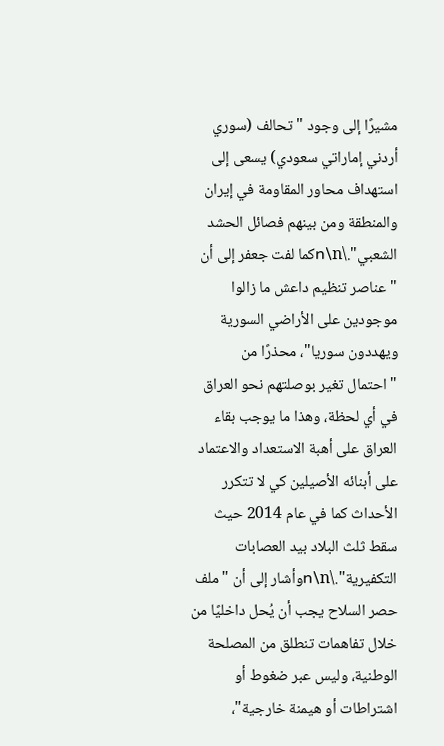مشيرًا إلى وجود "تحالف (سوري أردني إماراتي سعودي) يسعى إلى استهداف محاور المقاومة في إيران والمنطقة ومن بينهم فصائل الحشد الشعبي".\n\nكما لفت جعفر إلى أن "عناصر تنظيم داعش ما زالوا موجودين على الأراضي السورية ويهددون سوريا"، محذرًا من "احتمال تغير بوصلتهم نحو العراق في أي لحظة، وهذا ما يوجب بقاء العراق على أهبة الاستعداد والاعتماد على أبنائه الأصيلين كي لا تتكرر الأحداث كما في عام 2014 حيث سقط ثلث البلاد بيد العصابات التكفيرية".\n\nوأشار إلى أن "ملف حصر السلاح يجب أن يُحل داخليًا من خلال تفاهمات تنطلق من المصلحة الوطنية، وليس عبر ضغوط أو اشتراطات أو هيمنة خارجية"،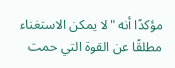مؤكدًا أنه "لا يمكن الاستغناء مطلقًا عن القوة التي حمت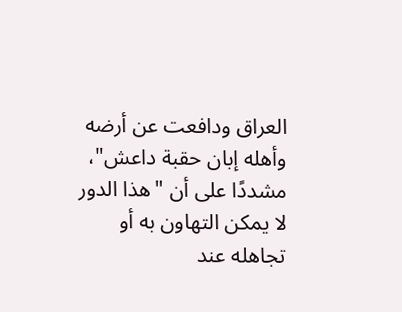العراق ودافعت عن أرضه وأهله إبان حقبة داعش"، مشددًا على أن "هذا الدور لا يمكن التهاون به أو تجاهله عند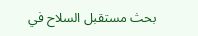بحث مستقبل السلاح في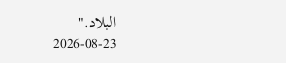البلاد."
2026-08-23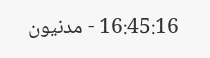16:45:16 - مدنيون